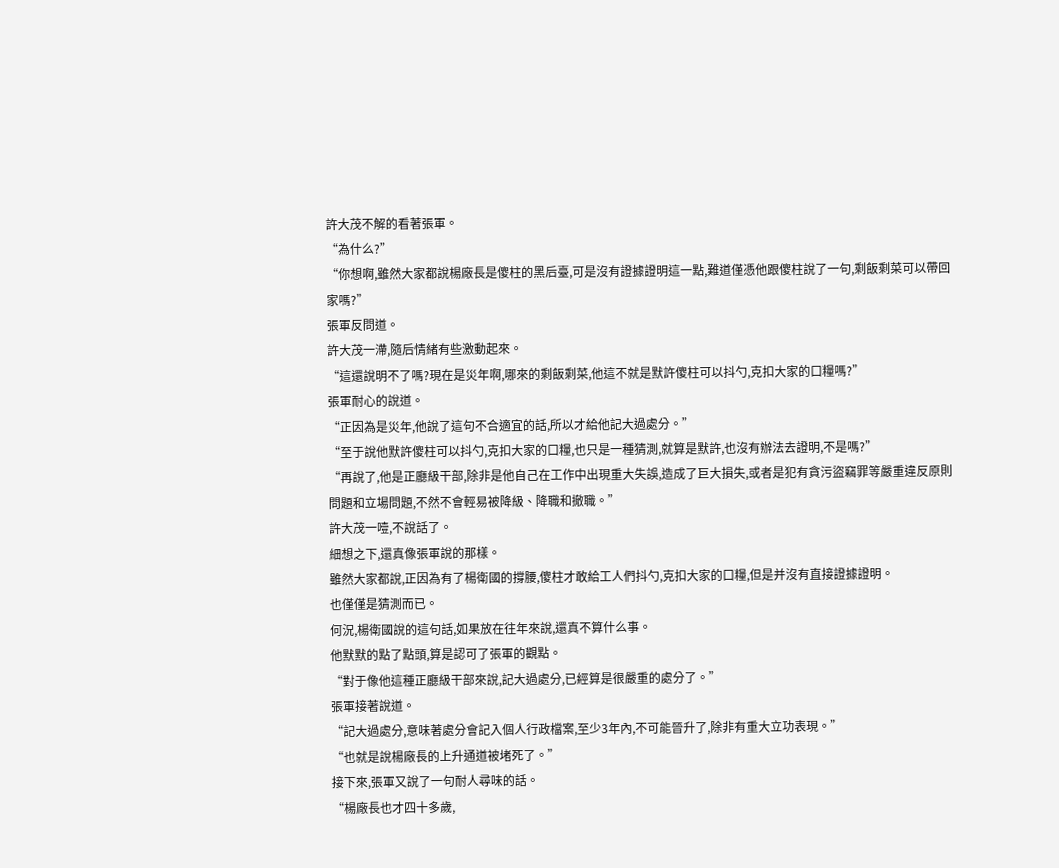許大茂不解的看著張軍。
“為什么?”
“你想啊,雖然大家都說楊廠長是傻柱的黑后臺,可是沒有證據證明這一點,難道僅憑他跟傻柱說了一句,剩飯剩菜可以帶回家嗎?”
張軍反問道。
許大茂一滯,隨后情緒有些激動起來。
“這還說明不了嗎?現在是災年啊,哪來的剩飯剩菜,他這不就是默許傻柱可以抖勺,克扣大家的口糧嗎?”
張軍耐心的說道。
“正因為是災年,他說了這句不合適宜的話,所以才給他記大過處分。”
“至于說他默許傻柱可以抖勺,克扣大家的口糧,也只是一種猜測,就算是默許,也沒有辦法去證明,不是嗎?”
“再說了,他是正廳級干部,除非是他自己在工作中出現重大失誤,造成了巨大損失,或者是犯有貪污盜竊罪等嚴重違反原則問題和立場問題,不然不會輕易被降級、降職和撤職。”
許大茂一噎,不說話了。
細想之下,還真像張軍說的那樣。
雖然大家都說,正因為有了楊衛國的撐腰,傻柱才敢給工人們抖勺,克扣大家的口糧,但是并沒有直接證據證明。
也僅僅是猜測而已。
何況,楊衛國說的這句話,如果放在往年來說,還真不算什么事。
他默默的點了點頭,算是認可了張軍的觀點。
“對于像他這種正廳級干部來說,記大過處分,已經算是很嚴重的處分了。”
張軍接著說道。
“記大過處分,意味著處分會記入個人行政檔案,至少3年內,不可能晉升了,除非有重大立功表現。”
“也就是說楊廠長的上升通道被堵死了。”
接下來,張軍又說了一句耐人尋味的話。
“楊廠長也才四十多歲,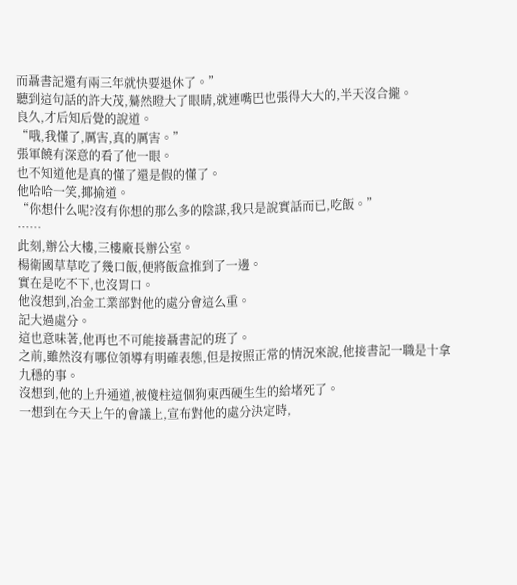而聶書記還有兩三年就快要退休了。”
聽到這句話的許大茂,驀然瞪大了眼睛,就連嘴巴也張得大大的,半天沒合攏。
良久,才后知后覺的說道。
“哦,我懂了,厲害,真的厲害。”
張軍饒有深意的看了他一眼。
也不知道他是真的懂了還是假的懂了。
他哈哈一笑,揶揄道。
“你想什么呢?沒有你想的那么多的陰謀,我只是說實話而已,吃飯。”
……
此刻,辦公大樓,三樓廠長辦公室。
楊衛國草草吃了幾口飯,便將飯盒推到了一邊。
實在是吃不下,也沒胃口。
他沒想到,冶金工業部對他的處分會這么重。
記大過處分。
這也意味著,他再也不可能接聶書記的班了。
之前,雖然沒有哪位領導有明確表態,但是按照正常的情況來說,他接書記一職是十拿九穩的事。
沒想到,他的上升通道,被傻柱這個狗東西硬生生的給堵死了。
一想到在今天上午的會議上,宣布對他的處分決定時,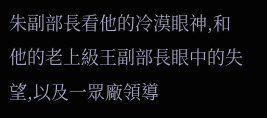朱副部長看他的冷漠眼神,和他的老上級王副部長眼中的失望,以及一眾廠領導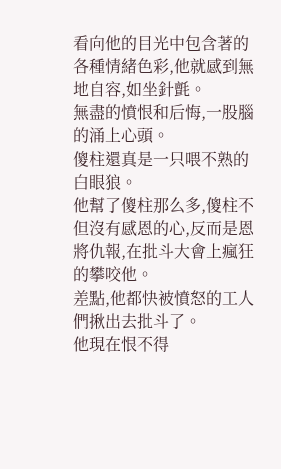看向他的目光中包含著的各種情緒色彩,他就感到無地自容,如坐針氈。
無盡的憤恨和后悔,一股腦的涌上心頭。
傻柱還真是一只喂不熟的白眼狼。
他幫了傻柱那么多,傻柱不但沒有感恩的心,反而是恩將仇報,在批斗大會上瘋狂的攀咬他。
差點,他都快被憤怒的工人們揪出去批斗了。
他現在恨不得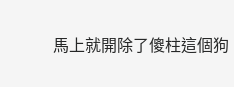馬上就開除了傻柱這個狗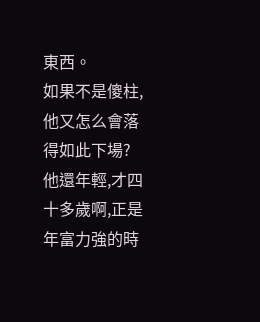東西。
如果不是傻柱,他又怎么會落得如此下場?
他還年輕,才四十多歲啊,正是年富力強的時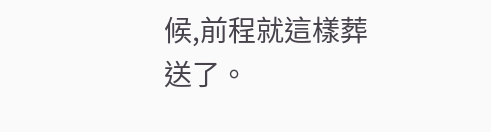候,前程就這樣葬送了。